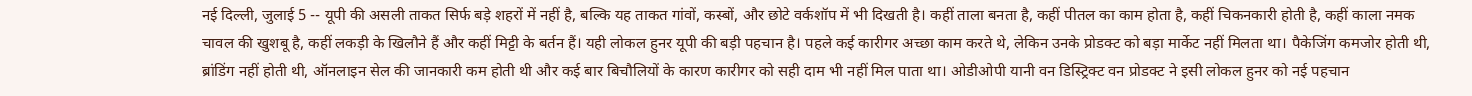नई दिल्ली, जुलाई 5 -- यूपी की असली ताकत सिर्फ बड़े शहरों में नहीं है, बल्कि यह ताकत गांवों, कस्बों, और छोटे वर्कशॉप में भी दिखती है। कहीं ताला बनता है, कहीं पीतल का काम होता है, कहीं चिकनकारी होती है, कहीं काला नमक चावल की खुशबू है, कहीं लकड़ी के खिलौने हैं और कहीं मिट्टी के बर्तन हैं। यही लोकल हुनर यूपी की बड़ी पहचान है। पहले कई कारीगर अच्छा काम करते थे, लेकिन उनके प्रोडक्ट को बड़ा मार्केट नहीं मिलता था। पैकेजिंग कमजोर होती थी, ब्रांडिंग नहीं होती थी, ऑनलाइन सेल की जानकारी कम होती थी और कई बार बिचौलियों के कारण कारीगर को सही दाम भी नहीं मिल पाता था। ओडीओपी यानी वन डिस्ट्रिक्ट वन प्रोडक्ट ने इसी लोकल हुनर को नई पहचान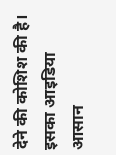देने की कोशिश की है। इसका आइडिया आसान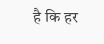है कि हर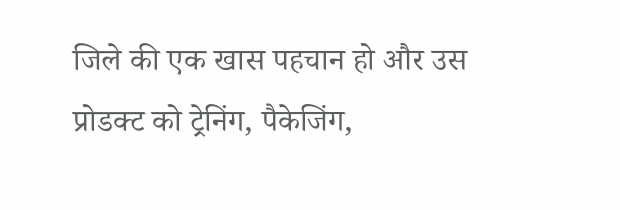जिले की एक खास पहचान हो और उस प्रोडक्ट को ट्रेनिंग, पैकेजिंग,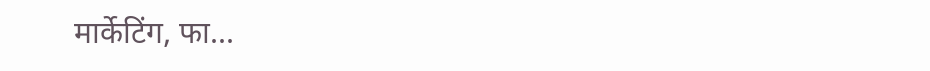मार्केटिंग, फा...